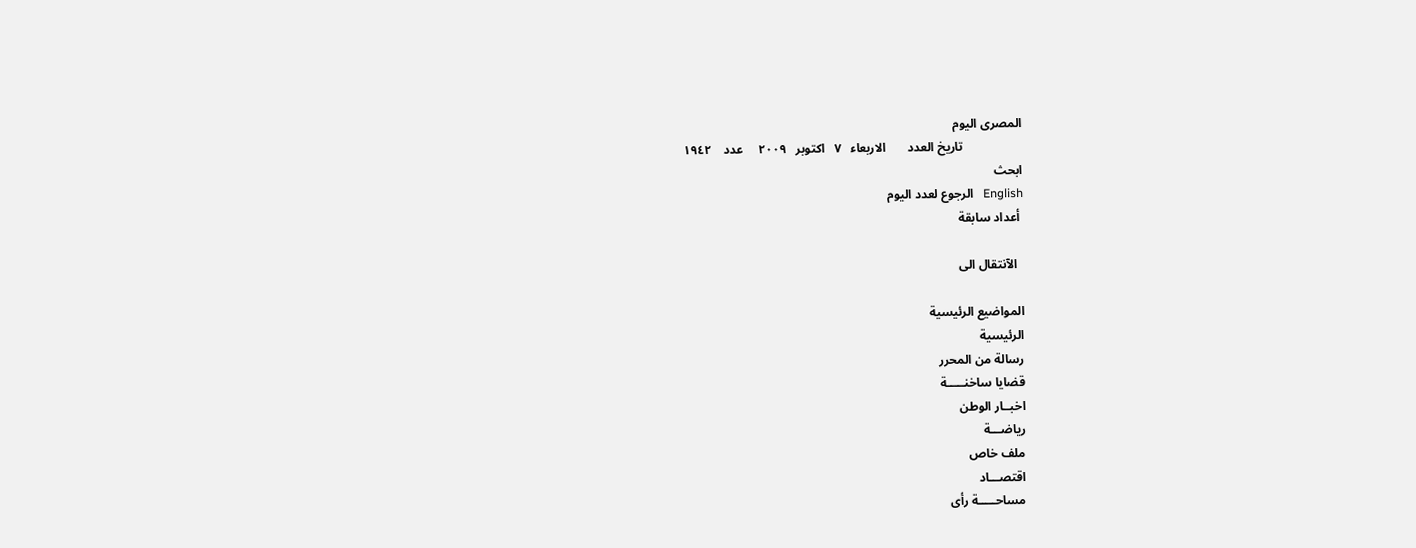المصرى اليوم
                   تاريخ العدد       الاربعاء   ٧   اكتوبر   ٢٠٠٩     عدد    ١٩٤٢
ابحث
English   الرجوع لعدد اليوم
 أعداد سابقة

  الآنتقال الى

المواضيع الرئيسية
الرئيسية
رسالة من المحرر
قضايا ساخنـــــة
اخبــار الوطن
رياضـــة
ملف خاص
اقتصـــاد
مساحـــــة رأى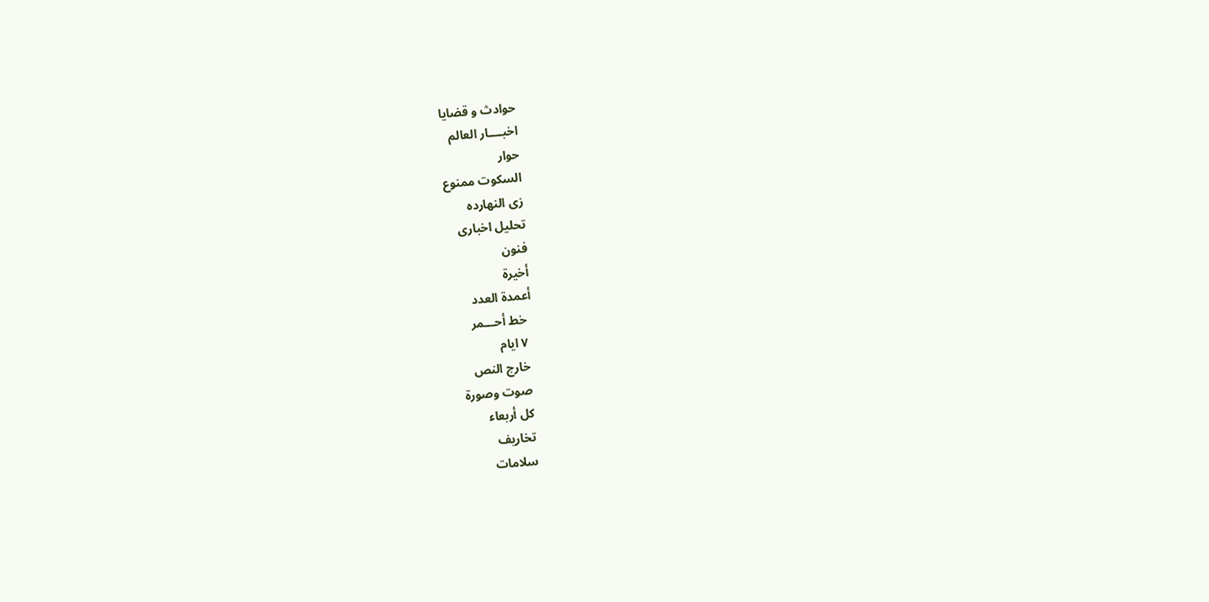حوادث و قضايا
اخبــــار العالم
حوار
السكوت ممنوع
زى النهارده
تحليل اخبارى
فنون
أخيرة
أعمدة العدد
  خط أحـــمر
  ٧ ايام
  خارج النص
  صوت وصورة
  كل أربعاء
  تخاريف
  سلامات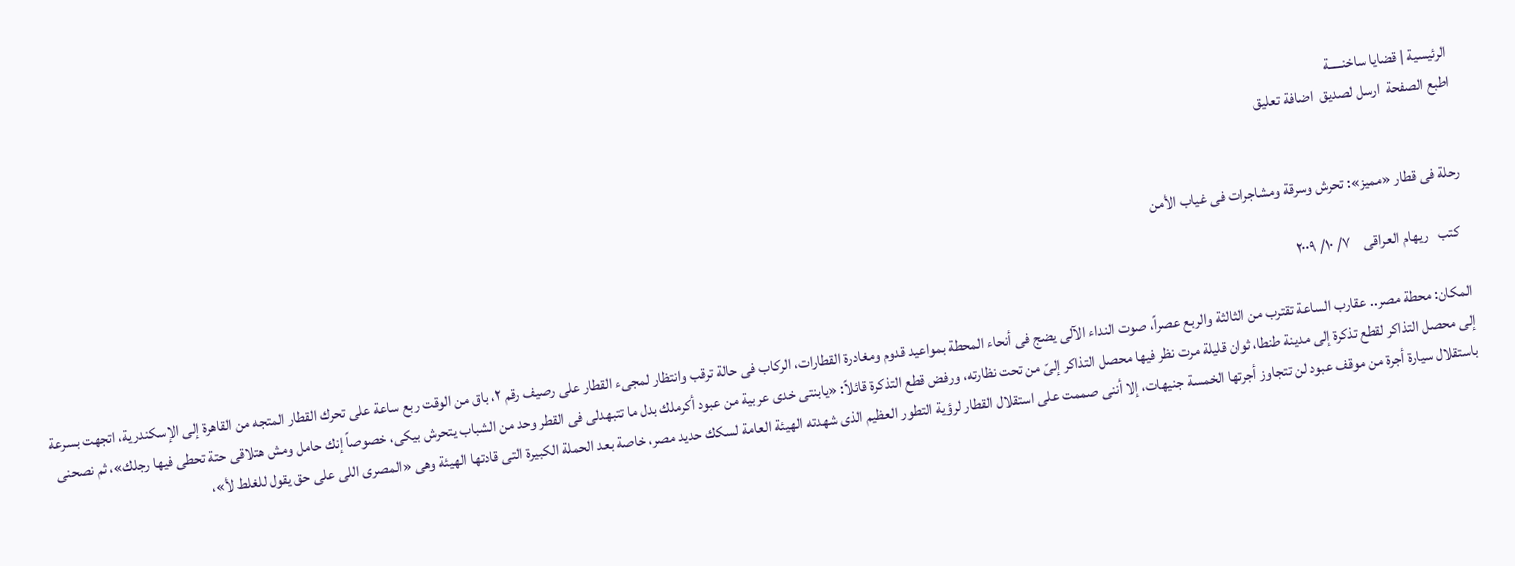الرئيسية | قضايا ساخنـــــة
اطبع الصفحة  ارسل لصديق  اضافة تعليق


رحلة فى قطار «مميز»: تحرش وسرقة ومشاجرات فى غياب الأمن

  كتب   ريهام العراقى    ٧/ ١٠/ ٢٠٠٩

المكان: محطة مصر.. عقارب الساعة تقترب من الثالثة والربع عصراً، صوت النداء الآلى يضج فى أنحاء المحطة بمواعيد قدوم ومغادرة القطارات، الركاب فى حالة ترقب وانتظار لمجىء القطار على رصيف رقم ٢، باق من الوقت ربع ساعة على تحرك القطار المتجه من القاهرة إلى الإسكندرية، اتجهت بسرعة إلى محصل التذاكر لقطع تذكرة إلى مدينة طنطا، ثوان قليلة مرت نظر فيها محصل التذاكر إلىّ من تحت نظارته، ورفض قطع التذكرة قائلاً: «يابنتى خدى عربية من عبود أكرملك بدل ما تتبهدلى فى القطر وحد من الشباب يتحرش بيكى، خصوصاً إنك حامل ومش هتلاقى حتة تحطى فيها رجلك»، ثم نصحنى باستقلال سيارة أجرة من موقف عبود لن تتجاوز أجرتها الخمسة جنيهات، إلا أننى صممت على استقلال القطار لرؤية التطور العظيم الذى شهدته الهيئة العامة لسكك حديد مصر، خاصة بعد الحملة الكبيرة التى قادتها الهيئة وهى «المصرى اللى على حق يقول للغلط لأ»،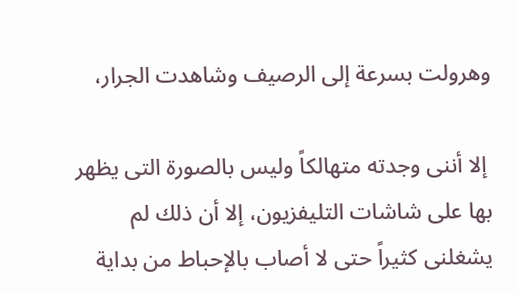وهرولت بسرعة إلى الرصيف وشاهدت الجرار،

 إلا أننى وجدته متهالكاً وليس بالصورة التى يظهر بها على شاشات التليفزيون، إلا أن ذلك لم يشغلنى كثيراً حتى لا أصاب بالإحباط من بداية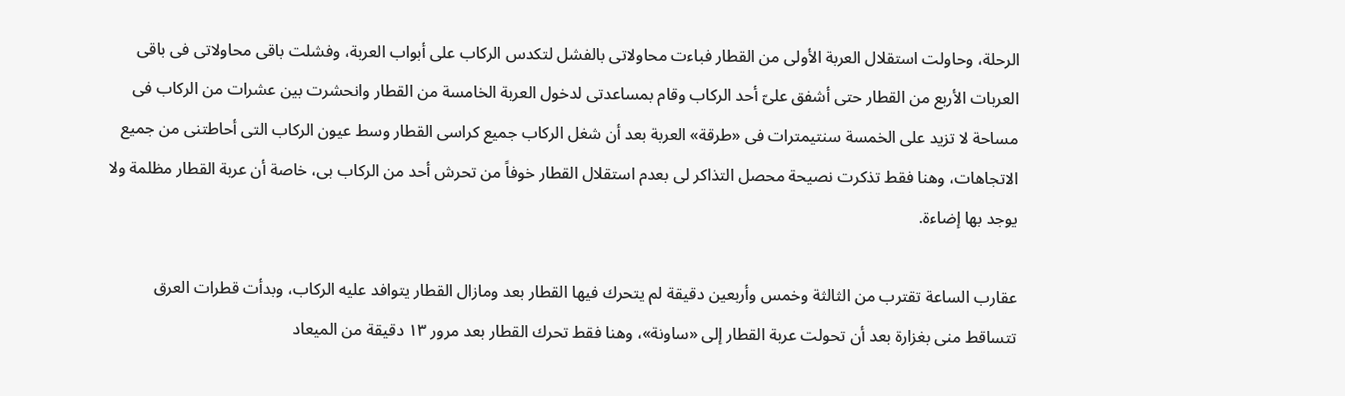الرحلة، وحاولت استقلال العربة الأولى من القطار فباءت محاولاتى بالفشل لتكدس الركاب على أبواب العربة، وفشلت باقى محاولاتى فى باقى العربات الأربع من القطار حتى أشفق علىّ أحد الركاب وقام بمساعدتى لدخول العربة الخامسة من القطار وانحشرت بين عشرات من الركاب فى مساحة لا تزيد على الخمسة سنتيمترات فى «طرقة» العربة بعد أن شغل الركاب جميع كراسى القطار وسط عيون الركاب التى أحاطتنى من جميع الاتجاهات، وهنا فقط تذكرت نصيحة محصل التذاكر لى بعدم استقلال القطار خوفاً من تحرش أحد من الركاب بى، خاصة أن عربة القطار مظلمة ولا يوجد بها إضاءة.

عقارب الساعة تقترب من الثالثة وخمس وأربعين دقيقة لم يتحرك فيها القطار بعد ومازال القطار يتوافد عليه الركاب، وبدأت قطرات العرق تتساقط منى بغزارة بعد أن تحولت عربة القطار إلى «ساونة»، وهنا فقط تحرك القطار بعد مرور ١٣ دقيقة من الميعاد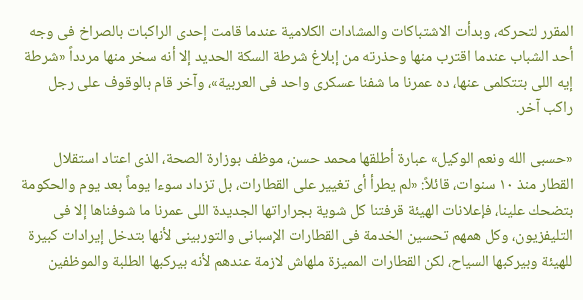المقرر لتحركه، وبدأت الاشتباكات والمشادات الكلامية عندما قامت إحدى الراكبات بالصراخ فى وجه أحد الشباب عندما اقترب منها وحذرته من إبلاغ شرطة السكة الحديد إلا أنه سخر منها مردداً «شرطة إيه اللى بتتكلمى عنها، ده عمرنا ما شفنا عسكرى واحد فى العربية»، وآخر قام بالوقوف على رجل راكب آخر.

«حسبى الله ونعم الوكيل» عبارة أطلقها محمد حسن، موظف بوزارة الصحة، الذى اعتاد استقلال القطار منذ ١٠ سنوات، قائلاً: «لم يطرأ أى تغيير على القطارات، بل تزداد سوءا يوماً بعد يوم والحكومة بتضحك علينا، فإعلانات الهيئة قرفتنا كل شوية بجراراتها الجديدة اللى عمرنا ما شوفناها إلا فى التليفزيون، وكل همهم تحسين الخدمة فى القطارات الإسبانى والتوربينى لأنها بتدخل إيرادات كبيرة للهيئة وبيركبها السياح، لكن القطارات المميزة ملهاش لازمة عندهم لأنه بيركبها الطلبة والموظفين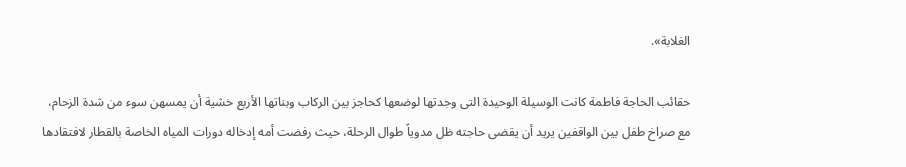الغلابة».

حقائب الحاجة فاطمة كانت الوسيلة الوحيدة التى وجدتها لوضعها كحاجز بين الركاب وبناتها الأربع خشية أن يمسهن سوء من شدة الزحام، مع صراخ طفل بين الواقفين يريد أن يقضى حاجته ظل مدوياً طوال الرحلة، حيث رفضت أمه إدخاله دورات المياه الخاصة بالقطار لافتقادها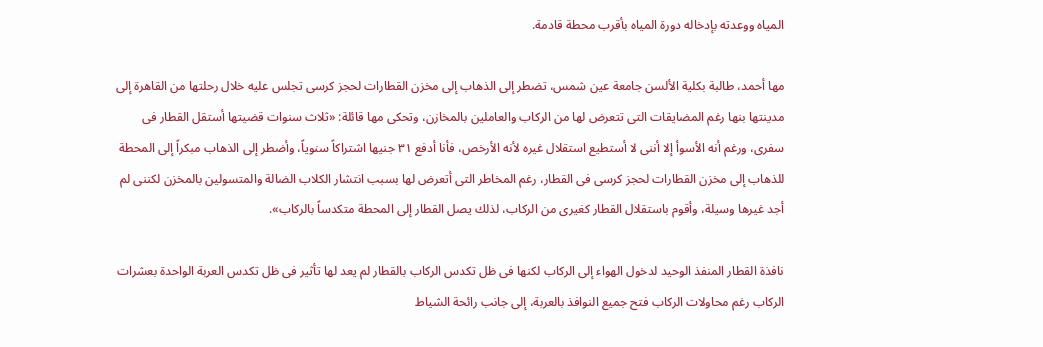المياه ووعدته بإدخاله دورة المياه بأقرب محطة قادمة.

مها أحمد، طالبة بكلية الألسن جامعة عين شمس، تضطر إلى الذهاب إلى مخزن القطارات لحجز كرسى تجلس عليه خلال رحلتها من القاهرة إلى مدينتها بنها رغم المضايقات التى تتعرض لها من الركاب والعاملين بالمخازن، وتحكى مها قائلة: «ثلاث سنوات قضيتها أستقل القطار فى سفرى، ورغم أنه الأسوأ إلا أننى لا أستطيع استقلال غيره لأنه الأرخص، فأنا أدفع ٣١ جنيها اشتراكاً سنوياً، وأضطر إلى الذهاب مبكراً إلى المحطة للذهاب إلى مخزن القطارات لحجز كرسى فى القطار، رغم المخاطر التى أتعرض لها بسبب انتشار الكلاب الضالة والمتسولين بالمخزن لكننى لم أجد غيرها وسيلة، وأقوم باستقلال القطار كغيرى من الركاب، لذلك يصل القطار إلى المحطة متكدساً بالركاب».

نافذة القطار المنفذ الوحيد لدخول الهواء إلى الركاب لكنها فى ظل تكدس الركاب بالقطار لم يعد لها تأثير فى ظل تكدس العربة الواحدة بعشرات الركاب رغم محاولات الركاب فتح جميع النوافذ بالعربة، إلى جانب رائحة الشياط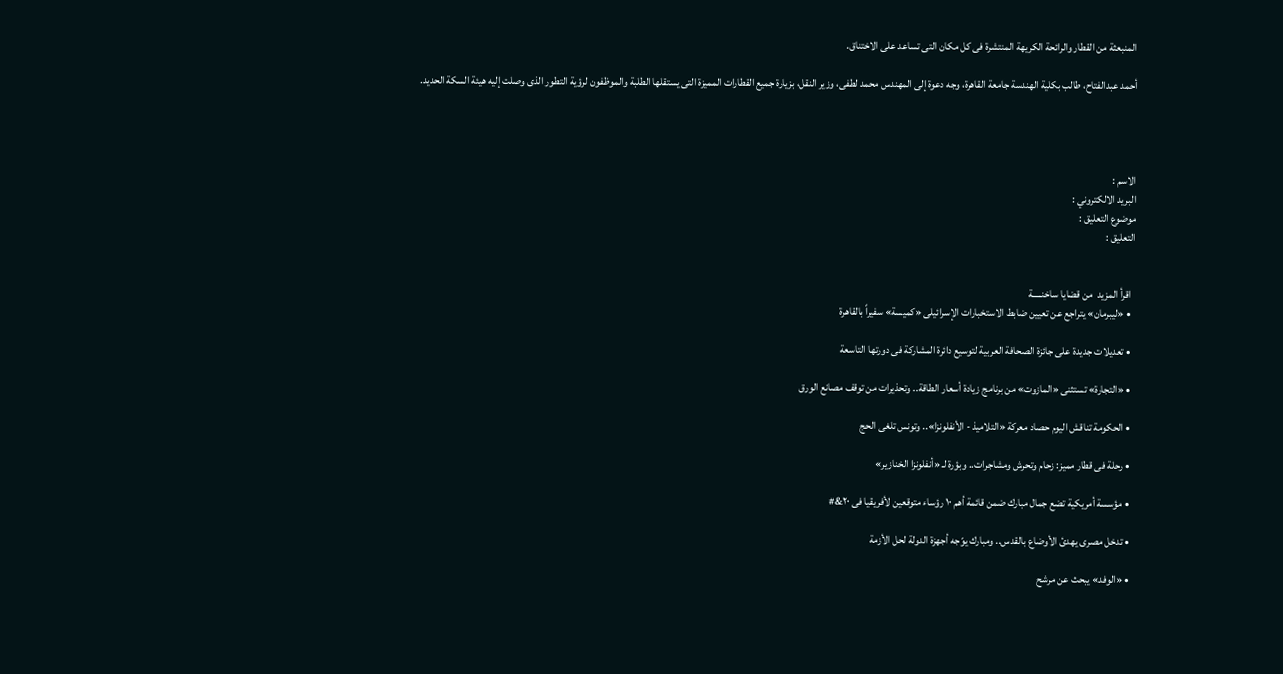المنبعثة من القطار والرائحة الكريهة المنتشرة فى كل مكان التى تساعد على الاختناق.

أحمد عبدالفتاح، طالب بكلية الهندسة جامعة القاهرة، وجه دعوة إلى المهندس محمد لطفى، وزير النقل، بزيارة جميع القطارات المميزة التى يستقلها الطلبة والموظفون لرؤية التطور الذى وصلت إليه هيئة السكة الحديد.




الاسم :
البريد الالكتروني :
موضوع التعليق :
التعليق :


  اقرأ المزيد  من قضايا ساخنـــــة
  • «ليبرمان» يتراجع عن تعيين ضابط الاستخبارات الإسرائيلى «كميسة» سفيراً بالقاهرة

  • تعديلات جديدة على جائزة الصحافة العربية لتوسيع دائرة المشاركة فى دورتها التاسعة

  • «التجارة» تستثنى «المازوت» من برنامج زيادة أسعار الطاقة.. وتحذيرات من توقف مصانع الورق

  • الحكومة تناقش اليوم حصاد معركة «التلاميذ - الأنفلونزا».. وتونس تلغى الحج

  • رحلة فى قطار مميز: زحام وتحرش ومشاجرات.. وبؤرة لـ «أنفلونزا الخنازير»

  • مؤسسة أمريكية تضع جمال مبارك ضمن قائمة أهم ١٠ رؤساء متوقعين لأفريقيا فى ٢٠&#

  • تدخل مصرى يهدئ الأوضاع بالقدس.. ومبارك يوّجه أجهزة الدولة لحل الأزمة

  • «الوفد» يبحث عن مرشح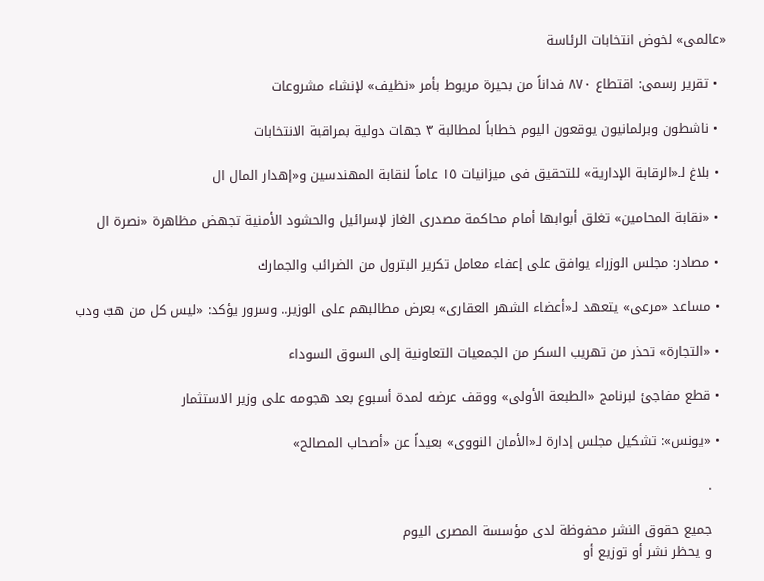«عالمى» لخوض انتخابات الرئاسة

  • تقرير رسمى: اقتطاع ٨٧٠ فداناً من بحيرة مريوط بأمر «نظيف» لإنشاء مشروعات

  • ناشطون وبرلمانيون يوقعون اليوم خطاباً لمطالبة ٣ جهات دولية بمراقبة الانتخابات

  • بلاغ لـ«الرقابة الإدارية» للتحقيق فى ميزانيات ١٥ عاماً لنقابة المهندسين و«إهدار المال ال

  • «نقابة المحامين» تغلق أبوابها أمام محاكمة مصدرى الغاز لإسرائيل والحشود الأمنية تجهض مظاهرة «نصرة ال

  • مصادر: مجلس الوزراء يوافق على إعفاء معامل تكرير البترول من الضرائب والجمارك

  • مساعد «مرعى» يتعهد لـ«أعضاء الشهر العقارى» بعرض مطالبهم على الوزير.. وسرور يؤكد: «ليس كل من هبّ ودب

  • «التجارة» تحذر من تهريب السكر من الجمعيات التعاونية إلى السوق السوداء

  • قطع مفاجئ لبرنامج «الطبعة الأولى» ووقف عرضه لمدة أسبوع بعد هجومه على وزير الاستثمار

  • «يونس»: تشكيل مجلس إدارة لـ«الأمان النووى» بعيداً عن «أصحاب المصالح»

    .

    جميع حقوق النشر محفوظة لدى مؤسسة المصرى اليوم
    و يحظر نشر أو توزيع أو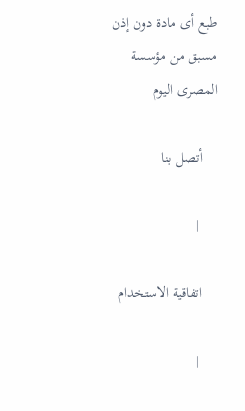طبع أى مادة دون إذن مسبق من مؤسسة  المصرى اليوم

    أتصل بنا

     |

    اتفاقية الاستخدام

     |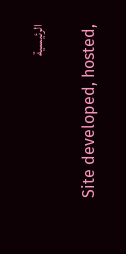الرئيسية

    Site developed, hosted,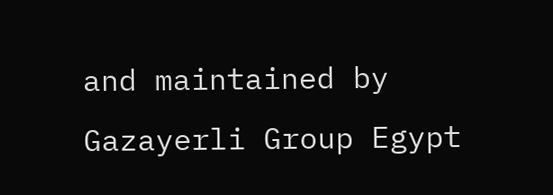and maintained by Gazayerli Group Egypt